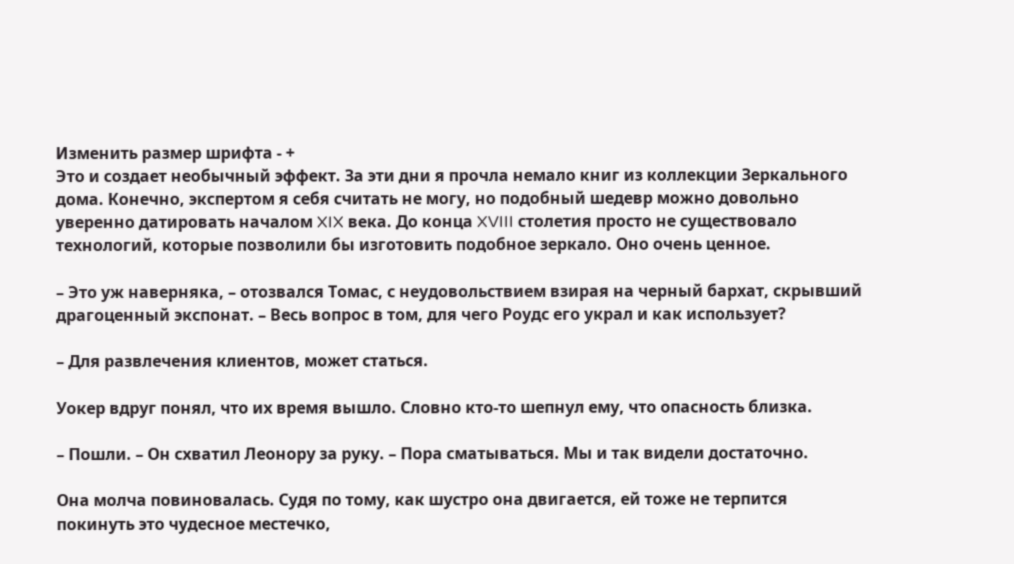Изменить размер шрифта - +
Это и создает необычный эффект. За эти дни я прочла немало книг из коллекции Зеркального дома. Конечно, экспертом я себя считать не могу, но подобный шедевр можно довольно уверенно датировать началом XIX века. До конца XVIII столетия просто не существовало технологий, которые позволили бы изготовить подобное зеркало. Оно очень ценное.

– Это уж наверняка, – отозвался Томас, с неудовольствием взирая на черный бархат, скрывший драгоценный экспонат. – Весь вопрос в том, для чего Роудс его украл и как использует?

– Для развлечения клиентов, может статься.

Уокер вдруг понял, что их время вышло. Словно кто-то шепнул ему, что опасность близка.

– Пошли. – Он схватил Леонору за руку. – Пора сматываться. Мы и так видели достаточно.

Она молча повиновалась. Судя по тому, как шустро она двигается, ей тоже не терпится покинуть это чудесное местечко,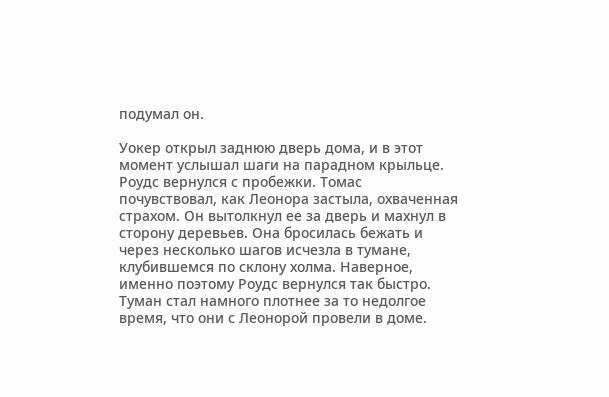подумал он.

Уокер открыл заднюю дверь дома, и в этот момент услышал шаги на парадном крыльце. Роудс вернулся с пробежки. Томас почувствовал, как Леонора застыла, охваченная страхом. Он вытолкнул ее за дверь и махнул в сторону деревьев. Она бросилась бежать и через несколько шагов исчезла в тумане, клубившемся по склону холма. Наверное, именно поэтому Роудс вернулся так быстро. Туман стал намного плотнее за то недолгое время, что они с Леонорой провели в доме.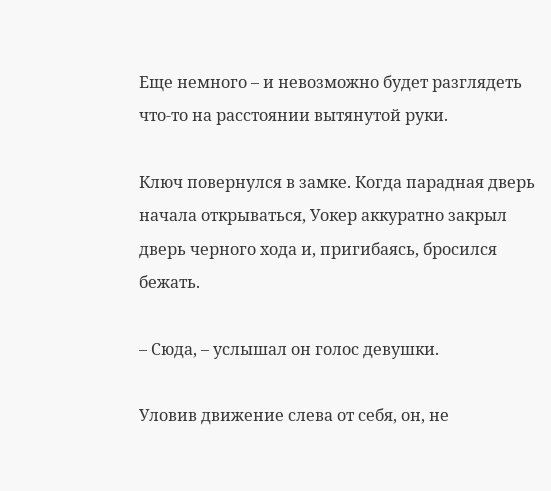Еще немного – и невозможно будет разглядеть что-то на расстоянии вытянутой руки.

Ключ повернулся в замке. Когда парадная дверь начала открываться, Уокер аккуратно закрыл дверь черного хода и, пригибаясь, бросился бежать.

– Сюда, – услышал он голос девушки.

Уловив движение слева от себя, он, не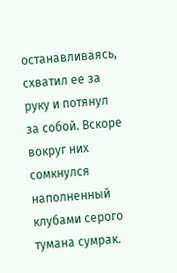останавливаясь, схватил ее за руку и потянул за собой. Вскоре вокруг них сомкнулся наполненный клубами серого тумана сумрак.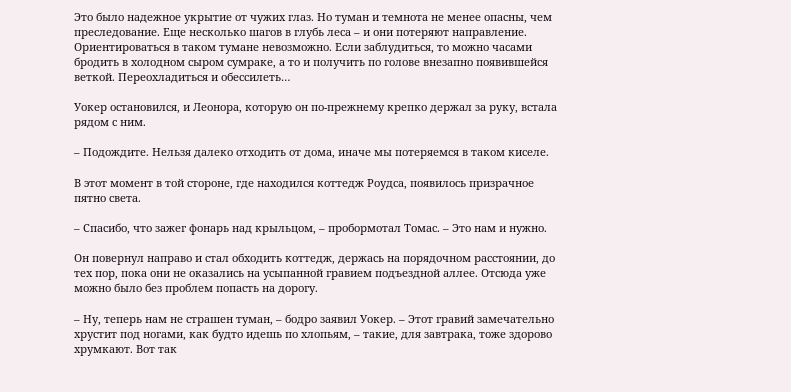Это было надежное укрытие от чужих глаз. Но туман и темнота не менее опасны, чем преследование. Еще несколько шагов в глубь леса – и они потеряют направление. Ориентироваться в таком тумане невозможно. Если заблудиться, то можно часами бродить в холодном сыром сумраке, а то и получить по голове внезапно появившейся веткой. Переохладиться и обессилеть…

Уокер остановился, и Леонора, которую он по-прежнему крепко держал за руку, встала рядом с ним.

– Подождите. Нельзя далеко отходить от дома, иначе мы потеряемся в таком киселе.

В этот момент в той стороне, где находился коттедж Роудса, появилось призрачное пятно света.

– Спасибо, что зажег фонарь над крыльцом, – пробормотал Томас. – Это нам и нужно.

Он повернул направо и стал обходить коттедж, держась на порядочном расстоянии, до тех пор, пока они не оказались на усыпанной гравием подъездной аллее. Отсюда уже можно было без проблем попасть на дорогу.

– Ну, теперь нам не страшен туман, – бодро заявил Уокер. – Этот гравий замечательно хрустит под ногами, как будто идешь по хлопьям, – такие, для завтрака, тоже здорово хрумкают. Вот так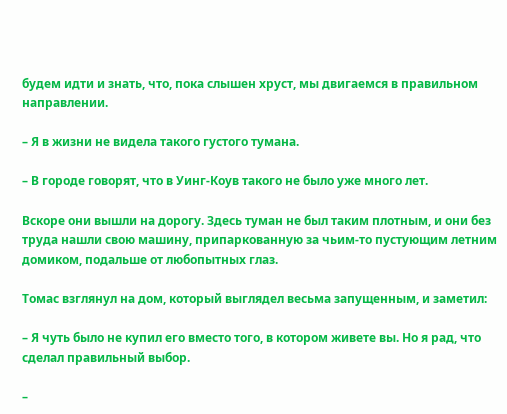будем идти и знать, что, пока слышен хруст, мы двигаемся в правильном направлении.

– Я в жизни не видела такого густого тумана.

– В городе говорят, что в Уинг-Коув такого не было уже много лет.

Вскоре они вышли на дорогу. Здесь туман не был таким плотным, и они без труда нашли свою машину, припаркованную за чьим-то пустующим летним домиком, подальше от любопытных глаз.

Томас взглянул на дом, который выглядел весьма запущенным, и заметил:

– Я чуть было не купил его вместо того, в котором живете вы. Но я рад, что сделал правильный выбор.

–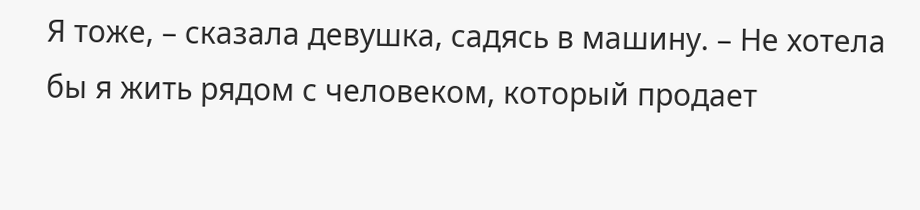Я тоже, – сказала девушка, садясь в машину. – Не хотела бы я жить рядом с человеком, который продает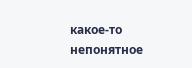какое-то непонятное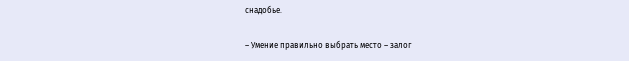снадобье.

– Умение правильно выбрать место – залог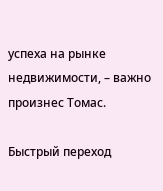успеха на рынке недвижимости, – важно произнес Томас.

Быстрый переход